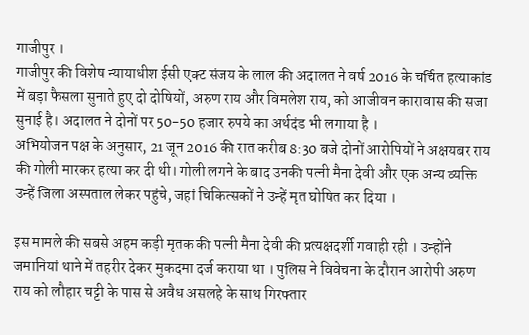गाजीपुर ।
गाजीपुर की विशेष न्यायाधीश ईसी एक्ट संजय के लाल की अदालत ने वर्ष 2016 के चर्चित हत्याकांड में बड़ा फैसला सुनाते हुए दो दोषियों, अरुण राय और विमलेश राय, को आजीवन कारावास की सजा सुनाई है। अदालत ने दोनों पर 50-50 हजार रुपये का अर्थदंड भी लगाया है ।
अभियोजन पक्ष के अनुसार, 21 जून 2016 की रात करीब 8:30 बजे दोनों आरोपियों ने अक्षयबर राय की गोली मारकर हत्या कर दी थी। गोली लगने के बाद उनकी पत्नी मैना देवी और एक अन्य व्यक्ति उन्हें जिला अस्पताल लेकर पहुंचे, जहां चिकित्सकों ने उन्हें मृत घोषित कर दिया ।

इस मामले की सबसे अहम कड़ी मृतक की पत्नी मैना देवी की प्रत्यक्षदर्शी गवाही रही । उन्होंने जमानियां थाने में तहरीर देकर मुकदमा दर्ज कराया था । पुलिस ने विवेचना के दौरान आरोपी अरुण राय को लौहार चट्टी के पास से अवैध असलहे के साथ गिरफ्तार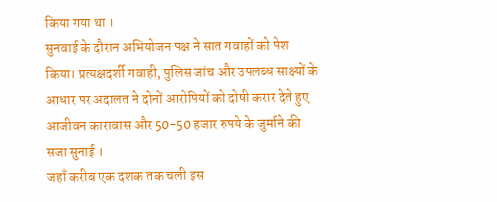किया गया था ।
सुनवाई के दौरान अभियोजन पक्ष ने सात गवाहों को पेश किया। प्रत्यक्षदर्शी गवाही, पुलिस जांच और उपलब्ध साक्ष्यों के आधार पर अदालत ने दोनों आरोपियों को दोषी करार देते हुए आजीवन कारावास और 50-50 हजार रुपये के जुर्माने की सजा सुनाई ।
जहाँ करीब एक दशक तक चली इस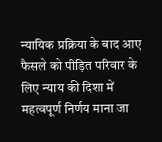न्यायिक प्रक्रिया के बाद आए फैसले को पीड़ित परिवार के लिए न्याय की दिशा में महत्वपूर्ण निर्णय माना जा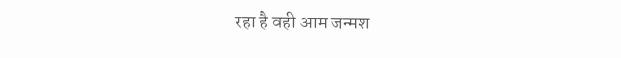रहा है वही आम जन्मश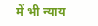में भी न्याय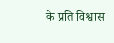के प्रति विश्वास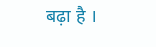बढ़ा है ।